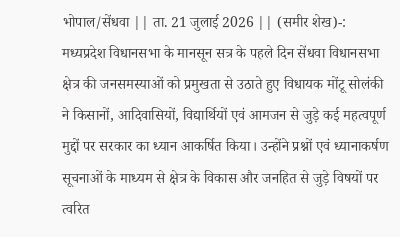भोपाल/सेंधवा || ता. 21 जुलाई 2026 || (समीर शेख)-: मध्यप्रदेश विधानसभा के मानसून सत्र के पहले दिन सेंधवा विधानसभा क्षेत्र की जनसमस्याओं को प्रमुखता से उठाते हुए विधायक मोंटू सोलंकी ने किसानों, आदिवासियों, विद्यार्थियों एवं आमजन से जुड़े कई महत्वपूर्ण मुद्दों पर सरकार का ध्यान आकर्षित किया। उन्होंने प्रश्नों एवं ध्यानाकर्षण सूचनाओं के माध्यम से क्षेत्र के विकास और जनहित से जुड़े विषयों पर त्वरित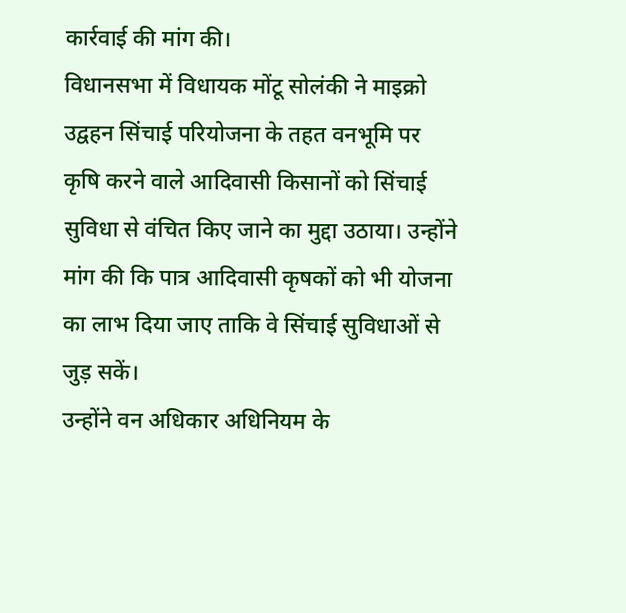कार्रवाई की मांग की।
विधानसभा में विधायक मोंटू सोलंकी ने माइक्रो उद्वहन सिंचाई परियोजना के तहत वनभूमि पर कृषि करने वाले आदिवासी किसानों को सिंचाई सुविधा से वंचित किए जाने का मुद्दा उठाया। उन्होंने मांग की कि पात्र आदिवासी कृषकों को भी योजना का लाभ दिया जाए ताकि वे सिंचाई सुविधाओं से जुड़ सकें।
उन्होंने वन अधिकार अधिनियम के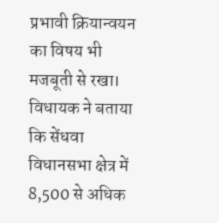प्रभावी क्रियान्वयन का विषय भी मजबूती से रखा। विधायक ने बताया कि सेंधवा विधानसभा क्षेत्र में 8,500 से अधिक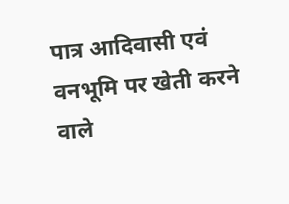पात्र आदिवासी एवं वनभूमि पर खेती करने वाले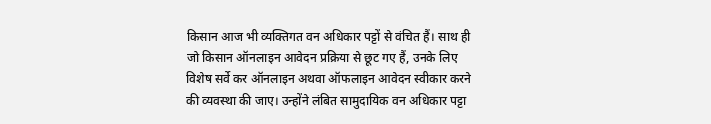किसान आज भी व्यक्तिगत वन अधिकार पट्टों से वंचित हैं। साथ ही जो किसान ऑनलाइन आवेदन प्रक्रिया से छूट गए हैं, उनके लिए विशेष सर्वे कर ऑनलाइन अथवा ऑफलाइन आवेदन स्वीकार करने की व्यवस्था की जाए। उन्होंने लंबित सामुदायिक वन अधिकार पट्टा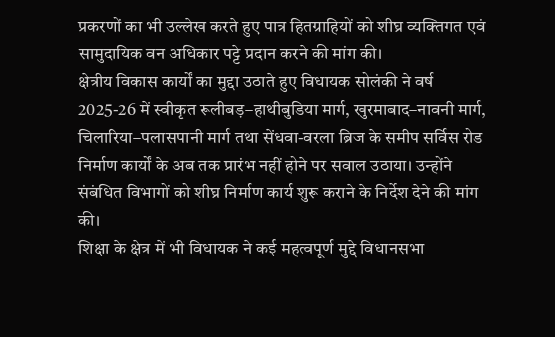प्रकरणों का भी उल्लेख करते हुए पात्र हितग्राहियों को शीघ्र व्यक्तिगत एवं सामुदायिक वन अधिकार पट्टे प्रदान करने की मांग की।
क्षेत्रीय विकास कार्यों का मुद्दा उठाते हुए विधायक सोलंकी ने वर्ष 2025-26 में स्वीकृत रूलीबड़–हाथीबुडिया मार्ग, खुरमाबाद–नावनी मार्ग, चिलारिया–पलासपानी मार्ग तथा सेंधवा-वरला ब्रिज के समीप सर्विस रोड निर्माण कार्यों के अब तक प्रारंभ नहीं होने पर सवाल उठाया। उन्होंने संबंधित विभागों को शीघ्र निर्माण कार्य शुरू कराने के निर्देश देने की मांग की।
शिक्षा के क्षेत्र में भी विधायक ने कई महत्वपूर्ण मुद्दे विधानसभा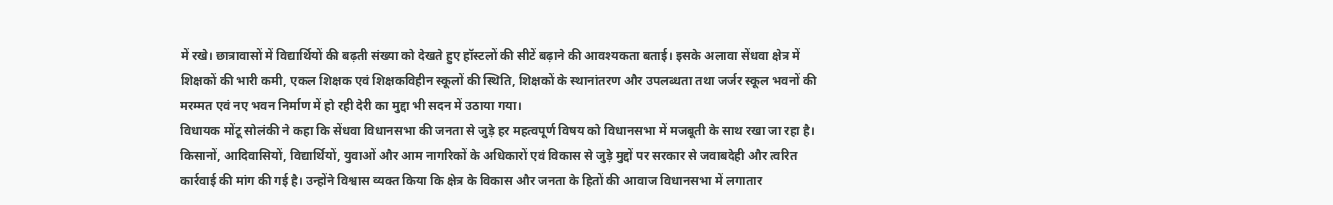में रखे। छात्रावासों में विद्यार्थियों की बढ़ती संख्या को देखते हुए हॉस्टलों की सीटें बढ़ाने की आवश्यकता बताई। इसके अलावा सेंधवा क्षेत्र में शिक्षकों की भारी कमी, एकल शिक्षक एवं शिक्षकविहीन स्कूलों की स्थिति, शिक्षकों के स्थानांतरण और उपलब्धता तथा जर्जर स्कूल भवनों की मरम्मत एवं नए भवन निर्माण में हो रही देरी का मुद्दा भी सदन में उठाया गया।
विधायक मोंटू सोलंकी ने कहा कि सेंधवा विधानसभा की जनता से जुड़े हर महत्वपूर्ण विषय को विधानसभा में मजबूती के साथ रखा जा रहा है। किसानों, आदिवासियों, विद्यार्थियों, युवाओं और आम नागरिकों के अधिकारों एवं विकास से जुड़े मुद्दों पर सरकार से जवाबदेही और त्वरित कार्रवाई की मांग की गई है। उन्होंने विश्वास व्यक्त किया कि क्षेत्र के विकास और जनता के हितों की आवाज विधानसभा में लगातार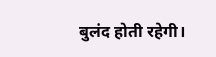बुलंद होती रहेगी।